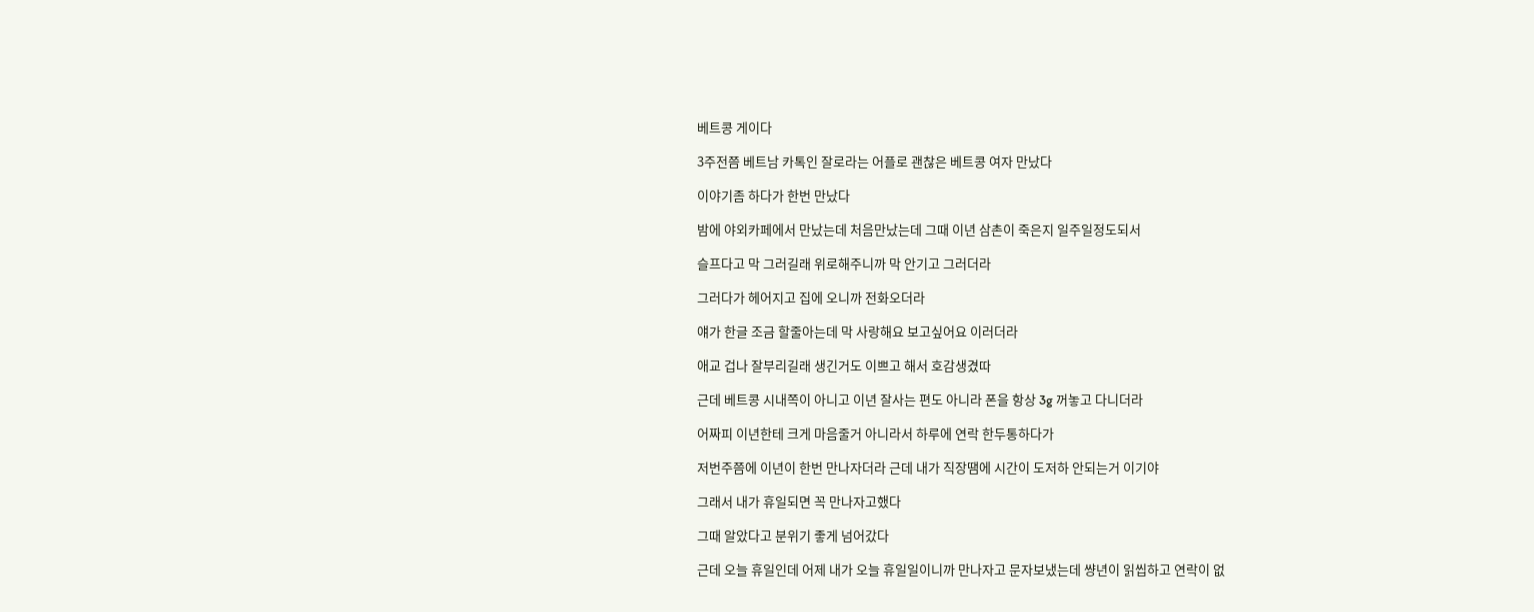베트콩 게이다

3주전쯤 베트남 카톡인 잘로라는 어플로 괜찮은 베트콩 여자 만났다

이야기좀 하다가 한번 만났다

밤에 야외카페에서 만났는데 처음만났는데 그때 이년 삼촌이 죽은지 일주일정도되서

슬프다고 막 그러길래 위로해주니까 막 안기고 그러더라

그러다가 헤어지고 집에 오니까 전화오더라

얘가 한글 조금 할줄아는데 막 사랑해요 보고싶어요 이러더라

애교 겁나 잘부리길래 생긴거도 이쁘고 해서 호감생겼따

근데 베트콩 시내쪽이 아니고 이년 잘사는 편도 아니라 폰을 항상 3g 꺼놓고 다니더라

어짜피 이년한테 크게 마음줄거 아니라서 하루에 연락 한두통하다가

저번주쯤에 이년이 한번 만나자더라 근데 내가 직장땜에 시간이 도저하 안되는거 이기야

그래서 내가 휴일되면 꼭 만나자고했다

그때 알았다고 분위기 좋게 넘어갔다

근데 오늘 휴일인데 어제 내가 오늘 휴일일이니까 만나자고 문자보냈는데 썅년이 읽씹하고 연락이 없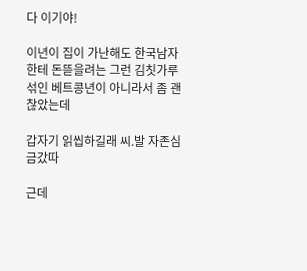다 이기야!

이년이 집이 가난해도 한국남자한테 돈뜯을려는 그런 김칫가루섞인 베트콩년이 아니라서 좀 괜찮았는데

갑자기 읽씹하길래 씨.발 자존심 금갔따

근데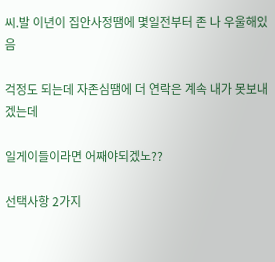씨.발 이년이 집안사정땜에 몇일전부터 존 나 우울해있음

걱정도 되는데 자존심땜에 더 연락은 계속 내가 못보내겠는데

일게이들이라면 어째야되겠노??

선택사항 2가지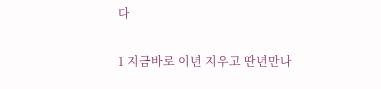다

1 지금바로 이년 지우고 딴년만나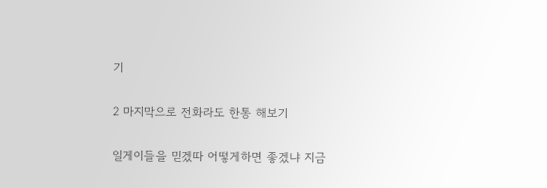기

2 마지막으로 전화라도 한통 해보기

일게이들을 믿겠따 어떻게하면 좋겠냐 지금